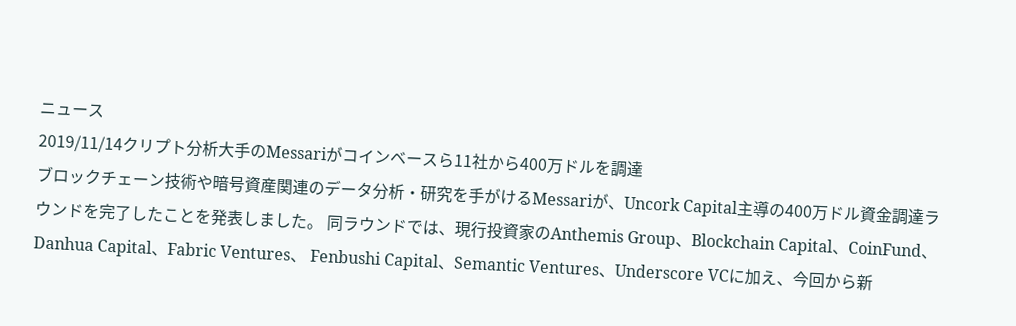ニュース
2019/11/14クリプト分析大手のMessariがコインベースら11社から400万ドルを調達
ブロックチェーン技術や暗号資産関連のデータ分析・研究を手がけるMessariが、Uncork Capital主導の400万ドル資金調達ラウンドを完了したことを発表しました。 同ラウンドでは、現行投資家のAnthemis Group、Blockchain Capital、CoinFund、Danhua Capital、Fabric Ventures、 Fenbushi Capital、Semantic Ventures、Underscore VCに加え、今回から新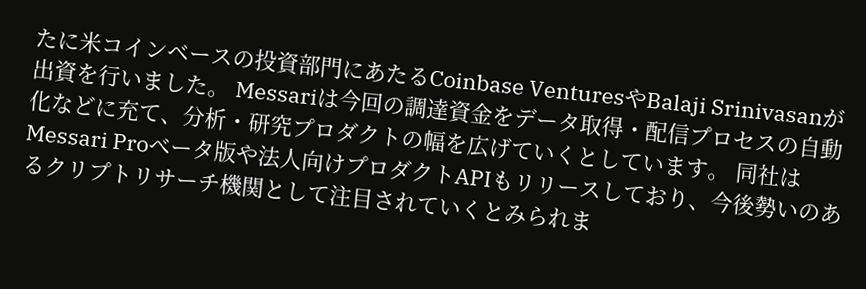たに米コインベースの投資部門にあたるCoinbase VenturesやBalaji Srinivasanが出資を行いました。 Messariは今回の調達資金をデータ取得・配信プロセスの自動化などに充て、分析・研究プロダクトの幅を広げていくとしています。 同社はMessari Proベータ版や法人向けプロダクトAPIもリリースしており、今後勢いのあるクリプトリサーチ機関として注目されていくとみられま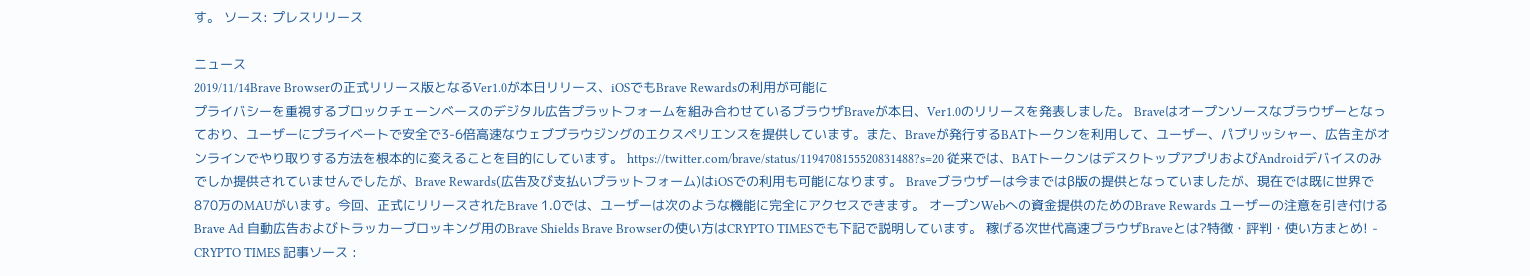す。 ソース: プレスリリース

ニュース
2019/11/14Brave Browserの正式リリース版となるVer1.0が本日リリース、iOSでもBrave Rewardsの利用が可能に
プライバシーを重視するブロックチェーンベースのデジタル広告プラットフォームを組み合わせているブラウザBraveが本日、Ver1.0のリリースを発表しました。 Braveはオープンソースなブラウザーとなっており、ユーザーにプライベートで安全で3-6倍高速なウェブブラウジングのエクスペリエンスを提供しています。また、Braveが発行するBATトークンを利用して、ユーザー、パブリッシャー、広告主がオンラインでやり取りする方法を根本的に変えることを目的にしています。 https://twitter.com/brave/status/1194708155520831488?s=20 従来では、BATトークンはデスクトップアプリおよびAndroidデバイスのみでしか提供されていませんでしたが、Brave Rewards(広告及び支払いプラットフォーム)はiOSでの利用も可能になります。 Braveブラウザーは今まではβ版の提供となっていましたが、現在では既に世界で870万のMAUがいます。今回、正式にリリースされたBrave 1.0では、ユーザーは次のような機能に完全にアクセスできます。 オープンWebへの資金提供のためのBrave Rewards ユーザーの注意を引き付けるBrave Ad 自動広告およびトラッカーブロッキング用のBrave Shields Brave Browserの使い方はCRYPTO TIMESでも下記で説明しています。 稼げる次世代高速ブラウザBraveとは?特徴・評判・使い方まとめ! - CRYPTO TIMES 記事ソース :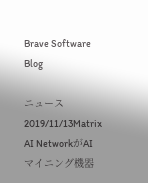Brave Software Blog

ニュース
2019/11/13Matrix AI NetworkがAIマイニング機器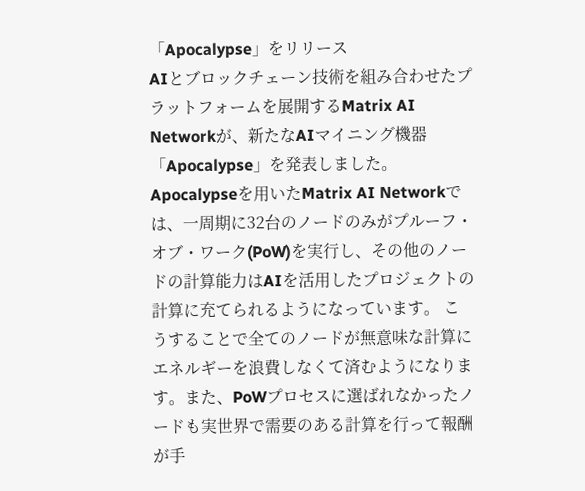「Apocalypse」をリリース
AIとブロックチェーン技術を組み合わせたプラットフォームを展開するMatrix AI Networkが、新たなAIマイニング機器「Apocalypse」を発表しました。 Apocalypseを用いたMatrix AI Networkでは、一周期に32台のノードのみがプルーフ・オブ・ワーク(PoW)を実行し、その他のノードの計算能力はAIを活用したプロジェクトの計算に充てられるようになっています。 こうすることで全てのノードが無意味な計算にエネルギーを浪費しなくて済むようになります。また、PoWプロセスに選ばれなかったノードも実世界で需要のある計算を行って報酬が手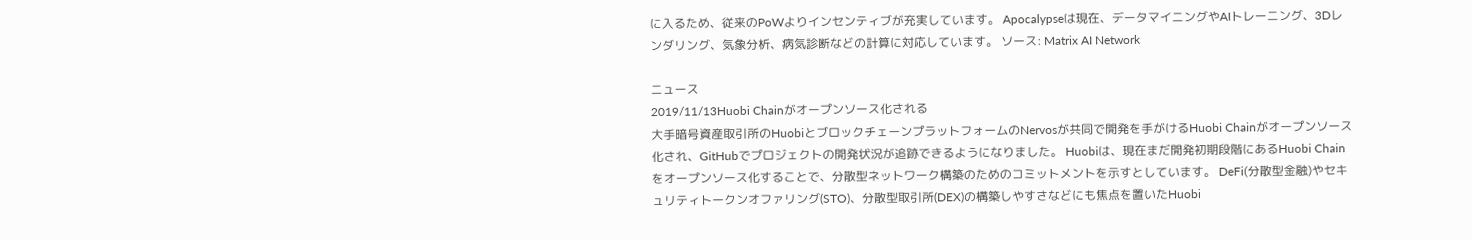に入るため、従来のPoWよりインセンティブが充実しています。 Apocalypseは現在、データマイニングやAIトレーニング、3Dレンダリング、気象分析、病気診断などの計算に対応しています。 ソース: Matrix AI Network

ニュース
2019/11/13Huobi Chainがオープンソース化される
大手暗号資産取引所のHuobiとブロックチェーンプラットフォームのNervosが共同で開発を手がけるHuobi Chainがオープンソース化され、GitHubでプロジェクトの開発状況が追跡できるようになりました。 Huobiは、現在まだ開発初期段階にあるHuobi Chainをオープンソース化することで、分散型ネットワーク構築のためのコミットメントを示すとしています。 DeFi(分散型金融)やセキュリティトークンオファリング(STO)、分散型取引所(DEX)の構築しやすさなどにも焦点を置いたHuobi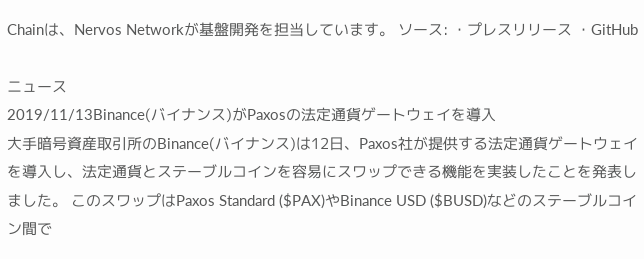Chainは、Nervos Networkが基盤開発を担当しています。 ソース: ・プレスリリース ・GitHub

ニュース
2019/11/13Binance(バイナンス)がPaxosの法定通貨ゲートウェイを導入
大手暗号資産取引所のBinance(バイナンス)は12日、Paxos社が提供する法定通貨ゲートウェイを導入し、法定通貨とステーブルコインを容易にスワップできる機能を実装したことを発表しました。 このスワップはPaxos Standard ($PAX)やBinance USD ($BUSD)などのステーブルコイン間で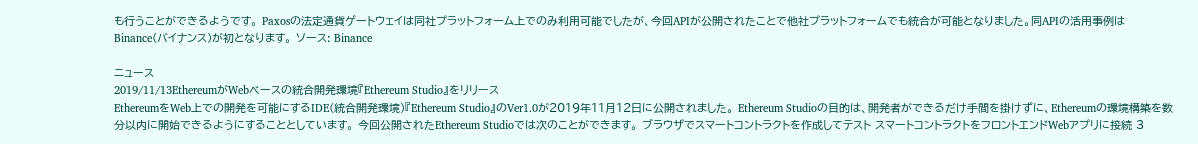も行うことができるようです。 Paxosの法定通貨ゲートウェイは同社プラットフォーム上でのみ利用可能でしたが、今回APIが公開されたことで他社プラットフォームでも統合が可能となりました。同APIの活用事例はBinance(バイナンス)が初となります。 ソース: Binance

ニュース
2019/11/13EthereumがWebベースの統合開発環境『Ethereum Studio』をリリース
EthereumをWeb上での開発を可能にするIDE(統合開発環境)『Ethereum Studio』のVer1.0が2019年11月12日に公開されました。 Ethereum Studioの目的は、開発者ができるだけ手間を掛けずに、Ethereumの環境構築を数分以内に開始できるようにすることとしています。 今回公開されたEthereum Studioでは次のことができます。 ブラウザでスマートコントラクトを作成してテスト スマートコントラクトをフロントエンドWebアプリに接続 3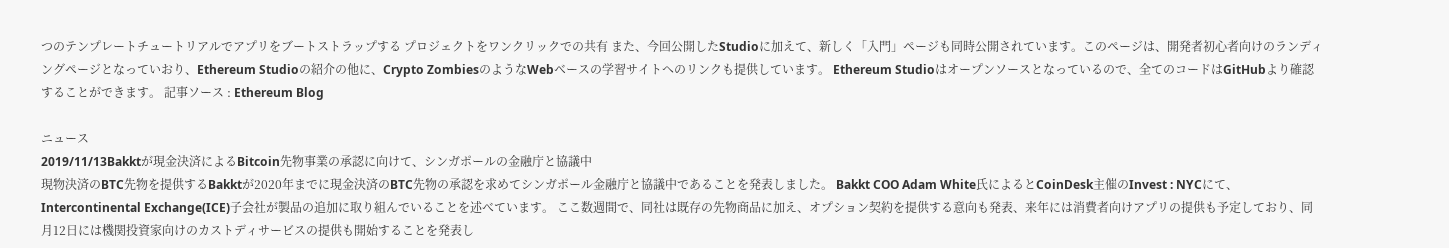つのテンプレートチュートリアルでアプリをブートストラップする プロジェクトをワンクリックでの共有 また、今回公開したStudioに加えて、新しく「入門」ページも同時公開されています。このページは、開発者初心者向けのランディングページとなっていおり、Ethereum Studioの紹介の他に、Crypto ZombiesのようなWebベースの学習サイトへのリンクも提供しています。 Ethereum Studioはオープンソースとなっているので、全てのコードはGitHubより確認することができます。 記事ソース : Ethereum Blog

ニュース
2019/11/13Bakktが現金決済によるBitcoin先物事業の承認に向けて、シンガポールの金融庁と協議中
現物決済のBTC先物を提供するBakktが2020年までに現金決済のBTC先物の承認を求めてシンガポール金融庁と協議中であることを発表しました。 Bakkt COO Adam White氏によるとCoinDesk主催のInvest : NYCにて、Intercontinental Exchange(ICE)子会社が製品の追加に取り組んでいることを述べています。 ここ数週間で、同社は既存の先物商品に加え、オプション契約を提供する意向も発表、来年には消費者向けアプリの提供も予定しており、同月12日には機関投資家向けのカストディサービスの提供も開始することを発表し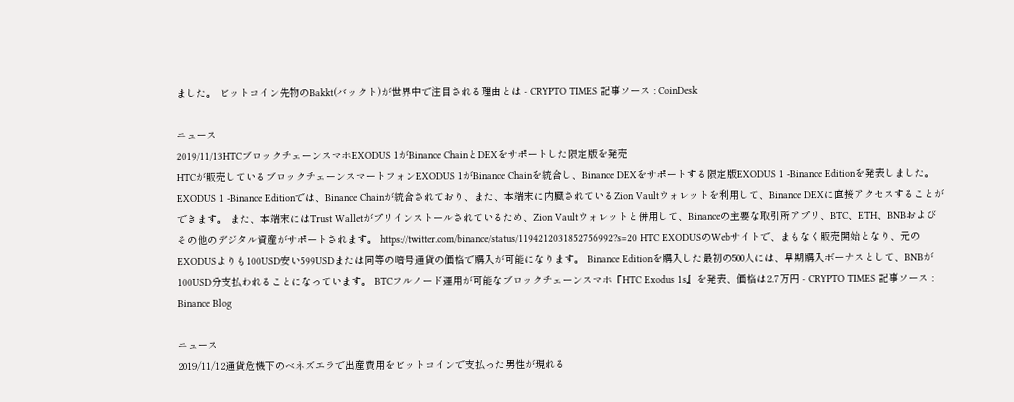ました。 ビットコイン先物のBakkt(バックト)が世界中で注目される理由とは - CRYPTO TIMES 記事ソース : CoinDesk

ニュース
2019/11/13HTCブロックチェーンスマホEXODUS 1がBinance ChainとDEXをサポートした限定版を発売
HTCが販売しているブロックチェーンスマートフォンEXODUS 1がBinance Chainを統合し、Binance DEXをサポートする限定版EXODUS 1 -Binance Editionを発表しました。 EXODUS 1 -Binance Editionでは、Binance Chainが統合されており、また、本端末に内臓されているZion Vaultウォレットを利用して、Binance DEXに直接アクセスすることができます。 また、本端末にはTrust Walletがプリインストールされているため、Zion Vaultウォレットと併用して、Binanceの主要な取引所アプリ、BTC、ETH、BNBおよびその他のデジタル資産がサポートされます。 https://twitter.com/binance/status/1194212031852756992?s=20 HTC EXODUSのWebサイトで、まもなく販売開始となり、元のEXODUSよりも100USD安い599USDまたは同等の暗号通貨の価格で購入が可能になります。 Binance Editionを購入した最初の500人には、早期購入ボーナスとして、BNBが100USD分支払われることになっています。 BTCフルノード運用が可能なブロックチェーンスマホ『HTC Exodus 1s』を発表、価格は2.7万円 - CRYPTO TIMES 記事ソース : Binance Blog

ニュース
2019/11/12通貨危機下のベネズエラで出産費用をビットコインで支払った男性が現れる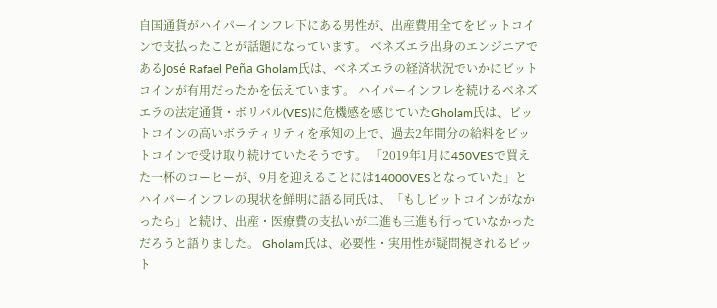自国通貨がハイパーインフレ下にある男性が、出産費用全てをビットコインで支払ったことが話題になっています。 ベネズエラ出身のエンジニアであるJosé Rafael Peña Gholam氏は、ベネズエラの経済状況でいかにビットコインが有用だったかを伝えています。 ハイパーインフレを続けるベネズエラの法定通貨・ボリバル(VES)に危機感を感じていたGholam氏は、ビットコインの高いボラティリティを承知の上で、過去2年間分の給料をビットコインで受け取り続けていたそうです。 「2019年1月に450VESで買えた一杯のコーヒーが、9月を迎えることには14000VESとなっていた」とハイパーインフレの現状を鮮明に語る同氏は、「もしビットコインがなかったら」と続け、出産・医療費の支払いが二進も三進も行っていなかっただろうと語りました。 Gholam氏は、必要性・実用性が疑問視されるビット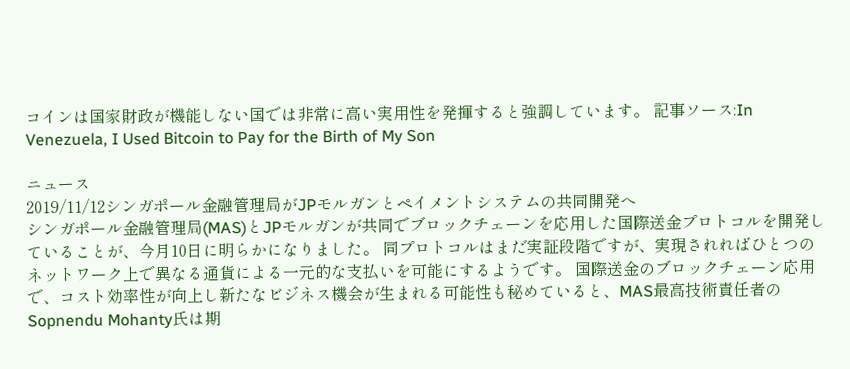コインは国家財政が機能しない国では非常に高い実用性を発揮すると強調しています。 記事ソース:In Venezuela, I Used Bitcoin to Pay for the Birth of My Son

ニュース
2019/11/12シンガポール金融管理局がJPモルガンとペイメントシステムの共同開発へ
シンガポール金融管理局(MAS)とJPモルガンが共同でブロックチェーンを応用した国際送金プロトコルを開発していることが、今月10日に明らかになりました。 同プロトコルはまだ実証段階ですが、実現されればひとつのネットワーク上で異なる通貨による一元的な支払いを可能にするようです。 国際送金のブロックチェーン応用で、コスト効率性が向上し新たなビジネス機会が生まれる可能性も秘めていると、MAS最高技術責任者のSopnendu Mohanty氏は期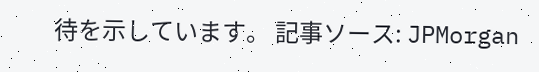待を示しています。 記事ソース: JPMorgan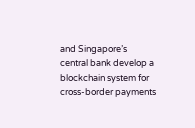and Singapore’s central bank develop a blockchain system for cross-border payments